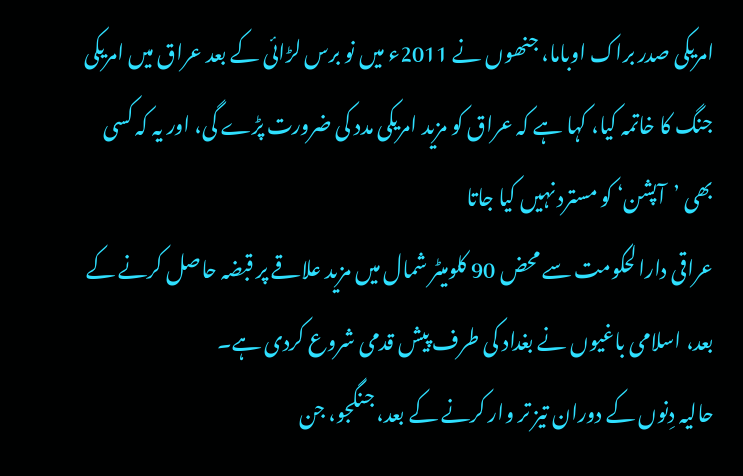امریکی صدر براک اوباما، جنھوں نے 2011ء میں نو برس لڑائی کے بعد عراق میں امریکی جنگ کا خاتمہ کیا، کہا ہے کہ عراق کو مزید امریکی مدد کی ضرورت پڑے گی، اور یہ کہ کسی بھی ’آپشن‘ کو مسترد نہیں کیا جاتا
عراقی دارالحکومت سے محض 90 کلومیٹر شمال میں مزید علاقے پر قبضہ حاصل کرنے کے بعد، اسلامی باغیوں نے بغداد کی طرف پیش قدمی شروع کردی ہے۔
حالیہ دِنوں کے دوران تیز تر وار کرنے کے بعد، جنگجو، جن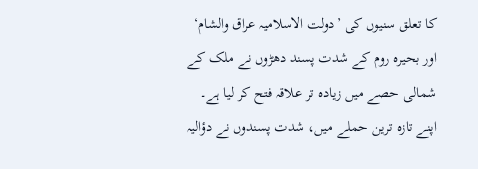کا تعلق سنیوں کی ’دولت الاسلامیہ عراق والشام‘ اور بحیرہ روم کے شدت پسند دھڑوں نے ملک کے شمالی حصے میں زیادہ تر علاقہ فتح کر لیا ہے۔ اپنے تازہ ترین حملے میں، شدت پسندوں نے دؤالیہ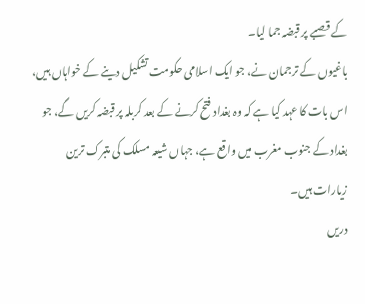کے قصبے پر قبضہ جما لیا۔
باغیوں کے ترجمان نے، جو ایک اسلامی حکومت تشکیل دینے کے خواہاں ہیں، اس بات کا عہد کیا ہے کہ وہ بغداد فتح کرنے کے بعد کربلہ پر قبضہ کریں گے، جو بغداد کے جنوب مغرب میں واقع ہے، جہاں شیعہ مسلک کی متبرک ترین زیارات ہیں۔
دریں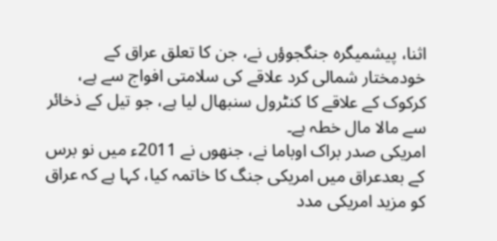اثنا، پیشمیگرہ جنگجوؤں نے، جن کا تعلق عراق کے خودمختار شمالی کرد علاقے کی سلامتی افواج سے ہے، کرکوک کے علاقے کا کنٹرول سنبھال لیا ہے، جو تیل کے ذخائر سے مالا مال خطہ ہے۔
امریکی صدر براک اوباما نے، جنھوں نے 2011ء میں نو برس کے بعدعراق میں امریکی جنگ کا خاتمہ کیا، کہا ہے کہ عراق کو مزید امریکی مدد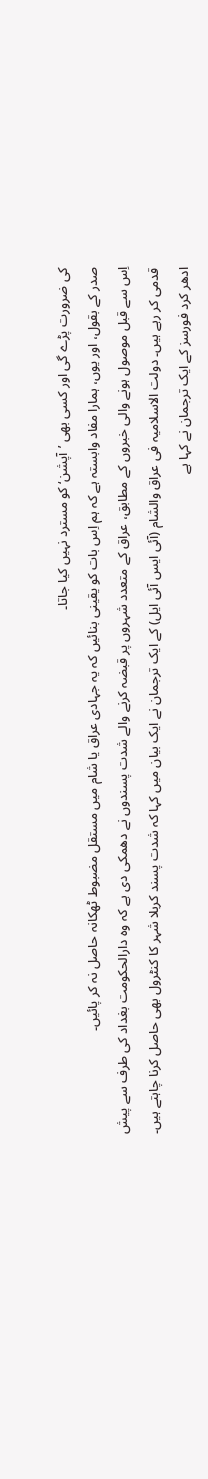کی ضرورت پڑے گی اور کسی بھی ’آپشن‘ کو مسترد نہیں کیا جاتا۔
صدر کے بقول، اور یوں، ہمارا مفاد وابستہ ہے کہ ہم اِس بات کو یقینی بنائیں کہ یہ جہادی عراق یا شام میں مستقل مضبوط ٹھکانہ حاصل نہ کر پائیں۔
اِس سے قبل موصول ہونے والی خبروں کے مطابق، عراق کے متعدد شہروں پر قبضہ کرنے والے شدت پسندوں نے دھمکی دی ہے کہ وہ دارالحکومت بغداد کی طرف سے پیش قدمی کر رہے ہیں۔ دولت الاسلامیہ فی عراق والشام (آئی ایس آئی ایل) کے ایک ترجمان نے ایک بیان میں کہا کہ شدت پسند کربلا شہر کا کنٹرول بھی حاصل کرنا چاہتے ہیں۔
ادھر کرد فورسز کے ایک ترجمان نے کہا ہے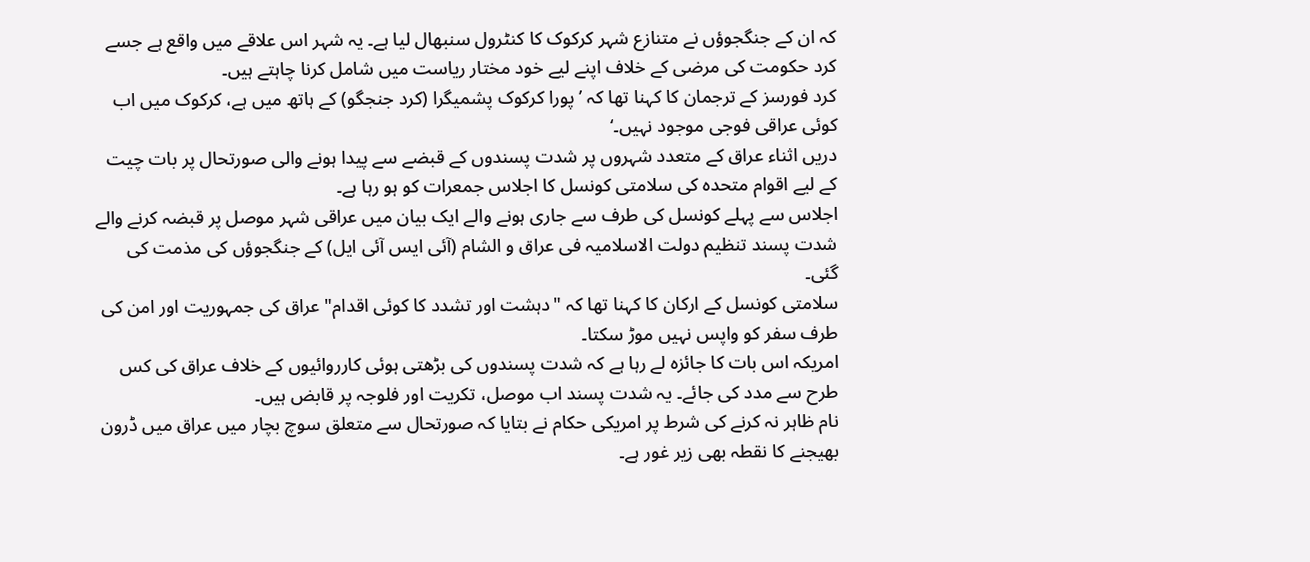کہ ان کے جنگجوؤں نے متنازع شہر کرکوک کا کنٹرول سنبھال لیا ہے۔ یہ شہر اس علاقے میں واقع ہے جسے کرد حکومت کی مرضی کے خلاف اپنے لیے خود مختار ریاست میں شامل کرنا چاہتے ہیں۔
کرد فورسز کے ترجمان کا کہنا تھا کہ ’پورا کرکوک پشمیگرا (کرد جنجگو) کے ہاتھ میں ہے، کرکوک میں اب کوئی عراقی فوجی موجود نہیں۔‘
دریں اثناء عراق کے متعدد شہروں پر شدت پسندوں کے قبضے سے پیدا ہونے والی صورتحال پر بات چیت کے لیے اقوام متحدہ کی سلامتی کونسل کا اجلاس جمعرات کو ہو رہا ہے۔
اجلاس سے پہلے کونسل کی طرف سے جاری ہونے والے ایک بیان میں عراقی شہر موصل پر قبضہ کرنے والے شدت پسند تنظیم دولت الاسلامیہ فی عراق و الشام (آئی ایس آئی ایل) کے جنگجوؤں کی مذمت کی گئی۔
سلامتی کونسل کے ارکان کا کہنا تھا کہ "دہشت اور تشدد کا کوئی اقدام" عراق کی جمہوریت اور امن کی طرف سفر کو واپس نہیں موڑ سکتا۔
امریکہ اس بات کا جائزہ لے رہا ہے کہ شدت پسندوں کی بڑھتی ہوئی کارروائیوں کے خلاف عراق کی کس طرح سے مدد کی جائے۔ یہ شدت پسند اب موصل، تکریت اور فلوجہ پر قابض ہیں۔
نام ظاہر نہ کرنے کی شرط پر امریکی حکام نے بتایا کہ صورتحال سے متعلق سوچ بچار میں عراق میں ڈرون بھیجنے کا نقطہ بھی زیر غور ہے۔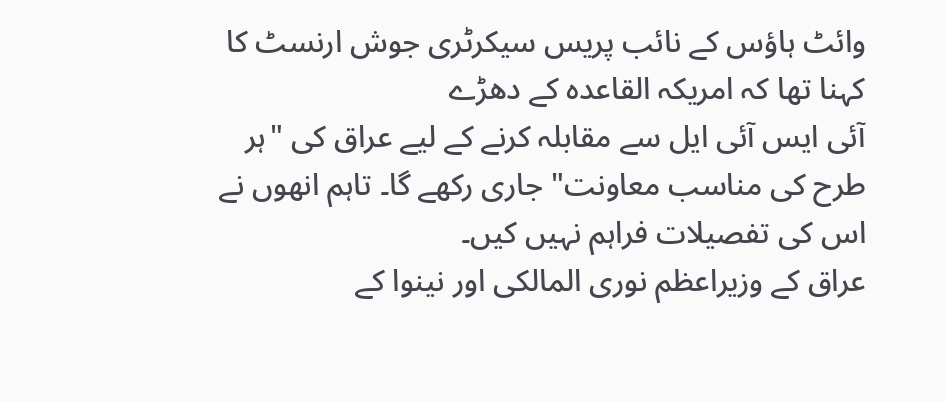وائٹ ہاؤس کے نائب پریس سیکرٹری جوش ارنسٹ کا کہنا تھا کہ امریکہ القاعدہ کے دھڑے
آئی ایس آئی ایل سے مقابلہ کرنے کے لیے عراق کی "ہر طرح کی مناسب معاونت" جاری رکھے گا۔ تاہم انھوں نے اس کی تفصیلات فراہم نہیں کیں۔
عراق کے وزیراعظم نوری المالکی اور نینوا کے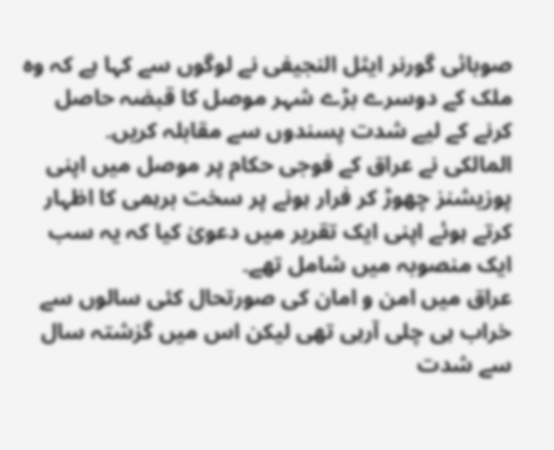صوبائی گورنر ایثل النجیفی نے لوگوں سے کہا ہے کہ وہ ملک کے دوسرے بڑے شہر موصل کا قبضہ حاصل کرنے کے لیے شدت پسندوں سے مقابلہ کریں۔
المالکی نے عراق کے فوجی حکام پر موصل میں اپنی پوزیشنز چھوڑ کر فرار ہونے پر سخت برہمی کا اظہار کرتے ہوئے اپنی ایک تقریر میں دعویٰ کیا کہ یہ سب ایک منصوبہ میں شامل تھے۔
عراق میں امن و امان کی صورتحال کئی سالوں سے خراب ہی چلی آرہی تھی لیکن اس میں گزشتہ سال سے شدت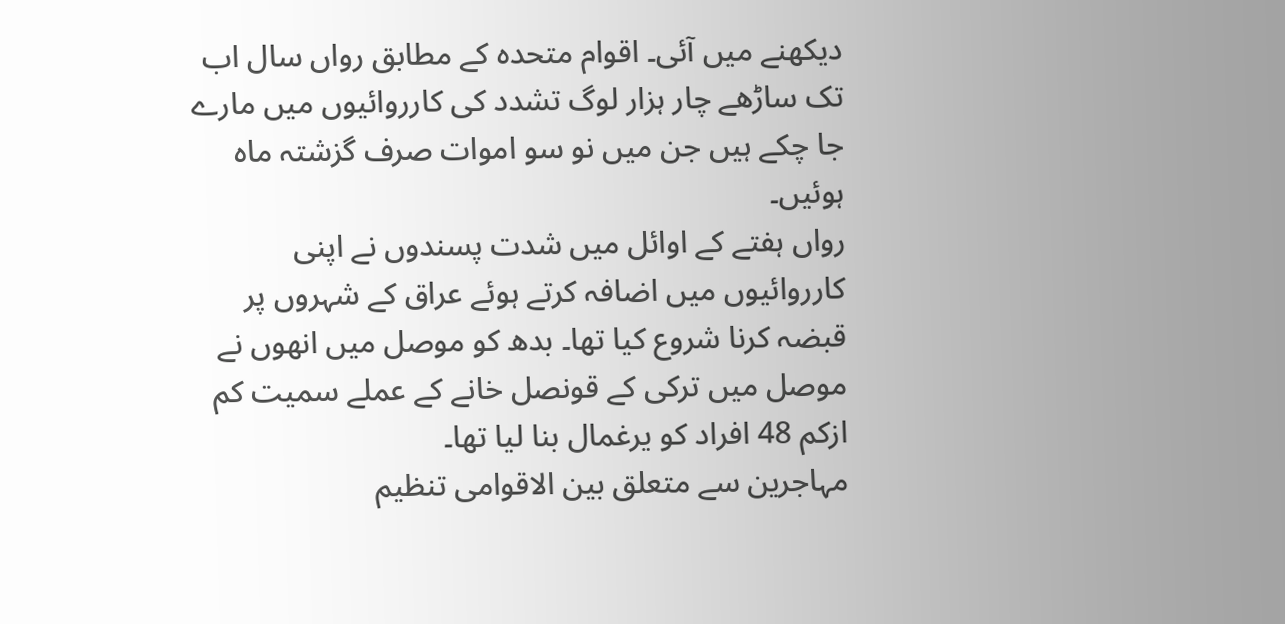دیکھنے میں آئی۔ اقوام متحدہ کے مطابق رواں سال اب تک ساڑھے چار ہزار لوگ تشدد کی کارروائیوں میں مارے جا چکے ہیں جن میں نو سو اموات صرف گزشتہ ماہ ہوئیں۔
رواں ہفتے کے اوائل میں شدت پسندوں نے اپنی کارروائیوں میں اضافہ کرتے ہوئے عراق کے شہروں پر قبضہ کرنا شروع کیا تھا۔ بدھ کو موصل میں انھوں نے موصل میں ترکی کے قونصل خانے کے عملے سمیت کم ازکم 48 افراد کو یرغمال بنا لیا تھا۔
مہاجرین سے متعلق بین الاقوامی تنظیم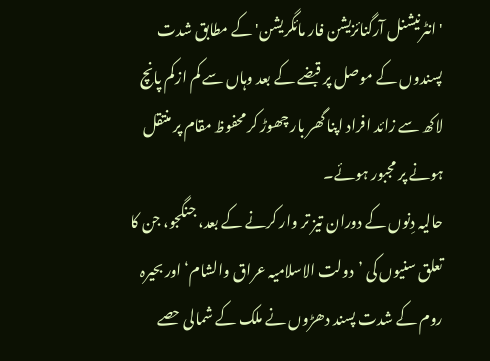'انٹرنیشنل آرگنائزیشن فار مائگریشن' کے مطابق شدت پسندوں کے موصل پر قبضے کے بعد وہاں سے کم ازکم پانچ لاکھ سے زائد افراد اپنا گھر بار چھوڑ کر محفوظ مقام پر منتقل ہونے پر مجبور ہوئے۔
حالیہ دِنوں کے دوران تیز تر وار کرنے کے بعد، جنگجو، جن کا تعلق سنیوں کی ’دولت الاسلامیہ عراق والشام‘ اور بحیرہ روم کے شدت پسند دھڑوں نے ملک کے شمالی حصے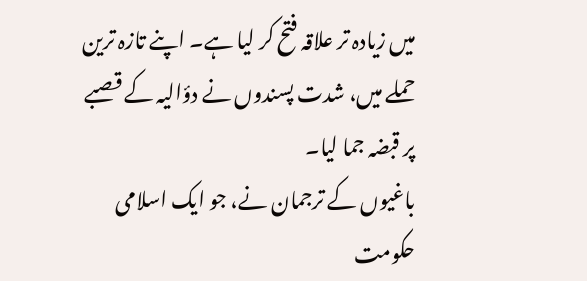میں زیادہ تر علاقہ فتح کر لیا ہے۔ اپنے تازہ ترین حملے میں، شدت پسندوں نے دؤالیہ کے قصبے پر قبضہ جما لیا۔
باغیوں کے ترجمان نے، جو ایک اسلامی حکومت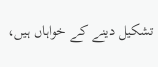تشکیل دینے کے خواہاں ہیں،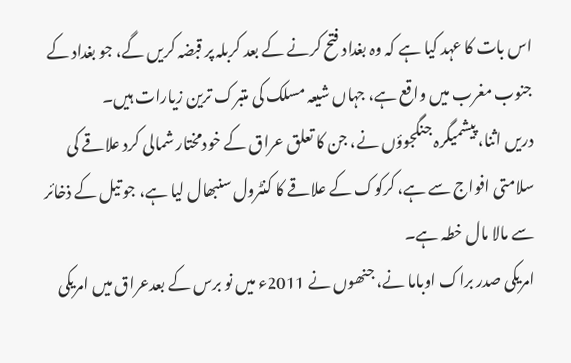اس بات کا عہد کیا ہے کہ وہ بغداد فتح کرنے کے بعد کربلہ پر قبضہ کریں گے، جو بغداد کے جنوب مغرب میں واقع ہے، جہاں شیعہ مسلک کی متبرک ترین زیارات ہیں۔
دریں اثنا، پیشمیگرہ جنگجوؤں نے، جن کا تعلق عراق کے خودمختار شمالی کرد علاقے کی سلامتی افواج سے ہے، کرکوک کے علاقے کا کنٹرول سنبھال لیا ہے، جو تیل کے ذخائر سے مالا مال خطہ ہے۔
امریکی صدر براک اوباما نے، جنھوں نے 2011ء میں نو برس کے بعدعراق میں امریکی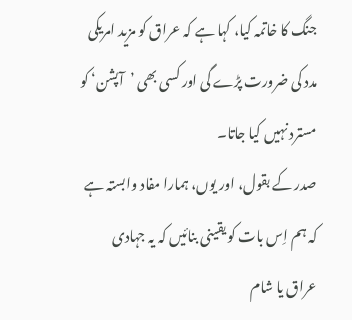جنگ کا خاتمہ کیا، کہا ہے کہ عراق کو مزید امریکی مدد کی ضرورت پڑے گی اور کسی بھی ’آپشن‘ کو مسترد نہیں کیا جاتا۔
صدر کے بقول، اور یوں، ہمارا مفاد وابستہ ہے کہ ہم اِس بات کو یقینی بنائیں کہ یہ جہادی عراق یا شام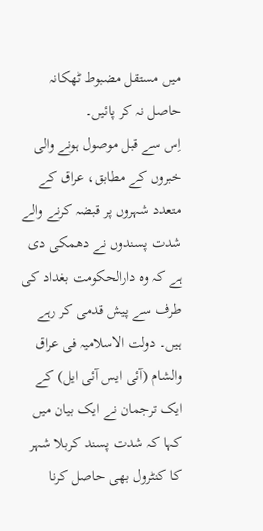میں مستقل مضبوط ٹھکانہ حاصل نہ کر پائیں۔
اِس سے قبل موصول ہونے والی خبروں کے مطابق، عراق کے متعدد شہروں پر قبضہ کرنے والے شدت پسندوں نے دھمکی دی ہے کہ وہ دارالحکومت بغداد کی طرف سے پیش قدمی کر رہے ہیں۔ دولت الاسلامیہ فی عراق والشام (آئی ایس آئی ایل) کے ایک ترجمان نے ایک بیان میں کہا کہ شدت پسند کربلا شہر کا کنٹرول بھی حاصل کرنا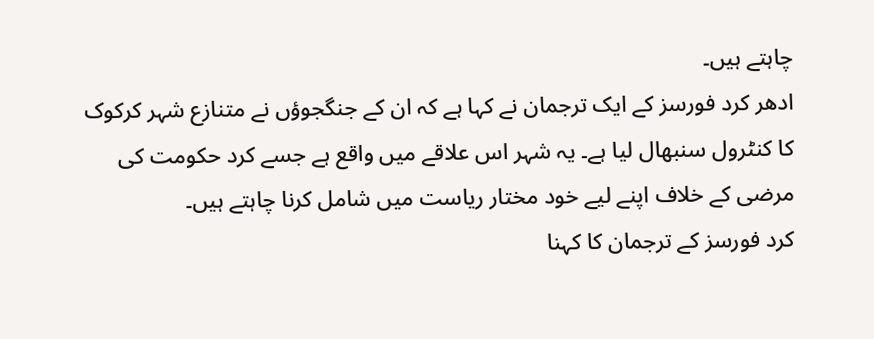چاہتے ہیں۔
ادھر کرد فورسز کے ایک ترجمان نے کہا ہے کہ ان کے جنگجوؤں نے متنازع شہر کرکوک کا کنٹرول سنبھال لیا ہے۔ یہ شہر اس علاقے میں واقع ہے جسے کرد حکومت کی مرضی کے خلاف اپنے لیے خود مختار ریاست میں شامل کرنا چاہتے ہیں۔
کرد فورسز کے ترجمان کا کہنا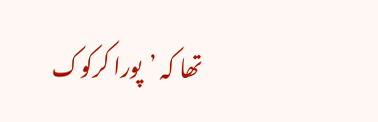تھا کہ ’پورا کرکوک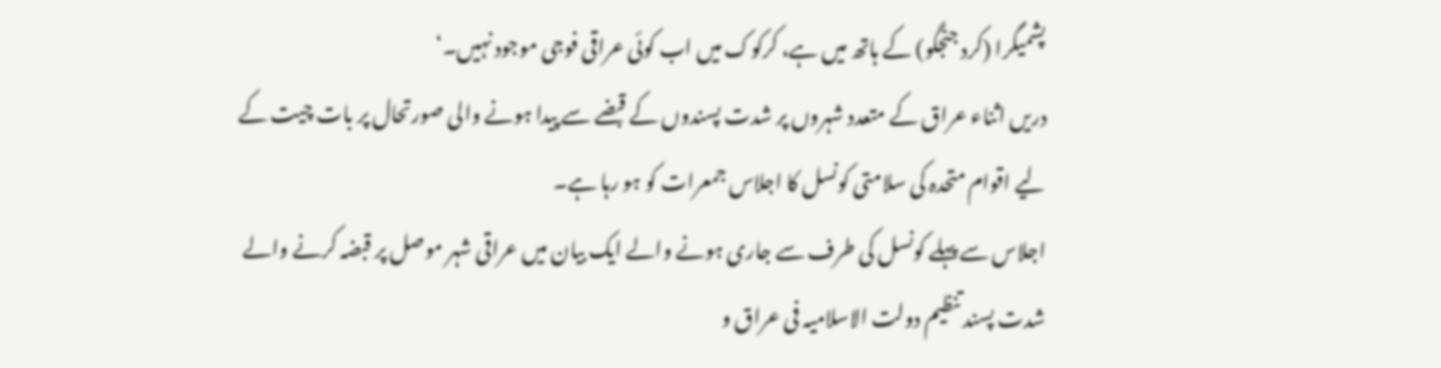پشمیگرا (کرد جنجگو) کے ہاتھ میں ہے، کرکوک میں اب کوئی عراقی فوجی موجود نہیں۔‘
دریں اثناء عراق کے متعدد شہروں پر شدت پسندوں کے قبضے سے پیدا ہونے والی صورتحال پر بات چیت کے لیے اقوام متحدہ کی سلامتی کونسل کا اجلاس جمعرات کو ہو رہا ہے۔
اجلاس سے پہلے کونسل کی طرف سے جاری ہونے والے ایک بیان میں عراقی شہر موصل پر قبضہ کرنے والے شدت پسند تنظیم دولت الاسلامیہ فی عراق و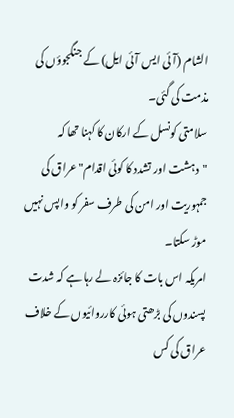الشام (آئی ایس آئی ایل) کے جنگجوؤں کی مذمت کی گئی۔
سلامتی کونسل کے ارکان کا کہنا تھا کہ "دہشت اور تشدد کا کوئی اقدام" عراق کی جمہوریت اور امن کی طرف سفر کو واپس نہیں موڑ سکتا۔
امریکہ اس بات کا جائزہ لے رہا ہے کہ شدت پسندوں کی بڑھتی ہوئی کارروائیوں کے خلاف عراق کی کس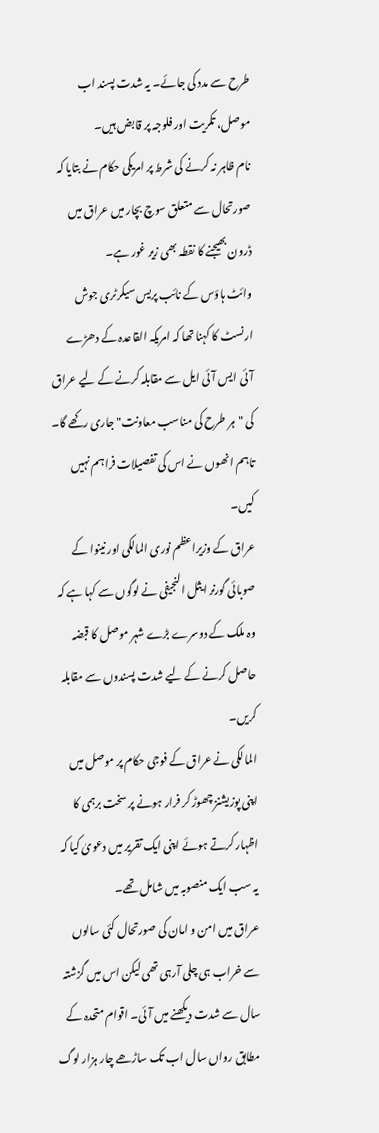طرح سے مدد کی جائے۔ یہ شدت پسند اب موصل، تکریت اور فلوجہ پر قابض ہیں۔
نام ظاہر نہ کرنے کی شرط پر امریکی حکام نے بتایا کہ صورتحال سے متعلق سوچ بچار میں عراق میں ڈرون بھیجنے کا نقطہ بھی زیر غور ہے۔
وائٹ ہاؤس کے نائب پریس سیکرٹری جوش ارنسٹ کا کہنا تھا کہ امریکہ القاعدہ کے دھڑے
آئی ایس آئی ایل سے مقابلہ کرنے کے لیے عراق کی "ہر طرح کی مناسب معاونت" جاری رکھے گا۔ تاہم انھوں نے اس کی تفصیلات فراہم نہیں کیں۔
عراق کے وزیراعظم نوری المالکی اور نینوا کے صوبائی گورنر ایثل النجیفی نے لوگوں سے کہا ہے کہ وہ ملک کے دوسرے بڑے شہر موصل کا قبضہ حاصل کرنے کے لیے شدت پسندوں سے مقابلہ کریں۔
المالکی نے عراق کے فوجی حکام پر موصل میں اپنی پوزیشنز چھوڑ کر فرار ہونے پر سخت برہمی کا اظہار کرتے ہوئے اپنی ایک تقریر میں دعویٰ کیا کہ یہ سب ایک منصوبہ میں شامل تھے۔
عراق میں امن و امان کی صورتحال کئی سالوں سے خراب ہی چلی آرہی تھی لیکن اس میں گزشتہ سال سے شدت دیکھنے میں آئی۔ اقوام متحدہ کے مطابق رواں سال اب تک ساڑھے چار ہزار لوگ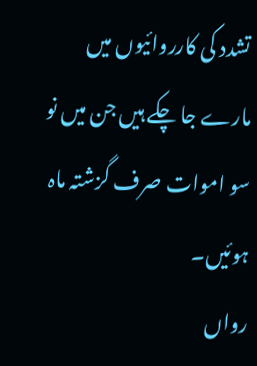تشدد کی کارروائیوں میں مارے جا چکے ہیں جن میں نو سو اموات صرف گزشتہ ماہ ہوئیں۔
رواں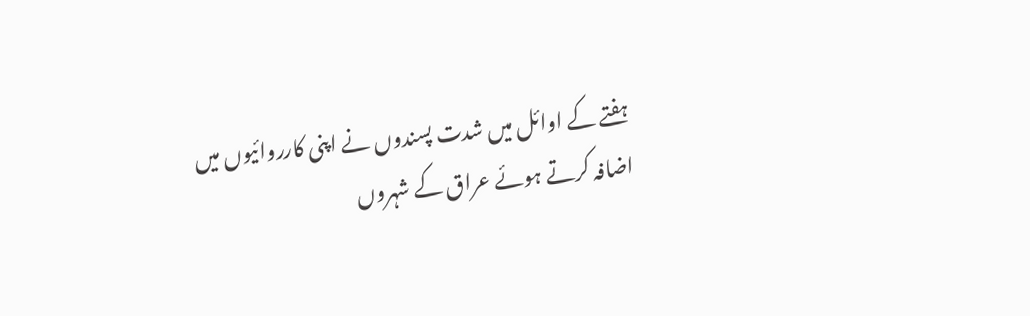ہفتے کے اوائل میں شدت پسندوں نے اپنی کارروائیوں میں اضافہ کرتے ہوئے عراق کے شہروں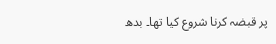پر قبضہ کرنا شروع کیا تھا۔ بدھ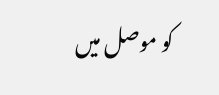کو موصل میں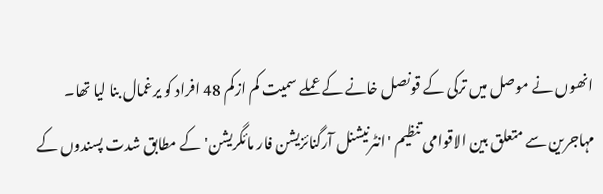انھوں نے موصل میں ترکی کے قونصل خانے کے عملے سمیت کم ازکم 48 افراد کو یرغمال بنا لیا تھا۔
مہاجرین سے متعلق بین الاقوامی تنظیم 'انٹرنیشنل آرگنائزیشن فار مائگریشن' کے مطابق شدت پسندوں کے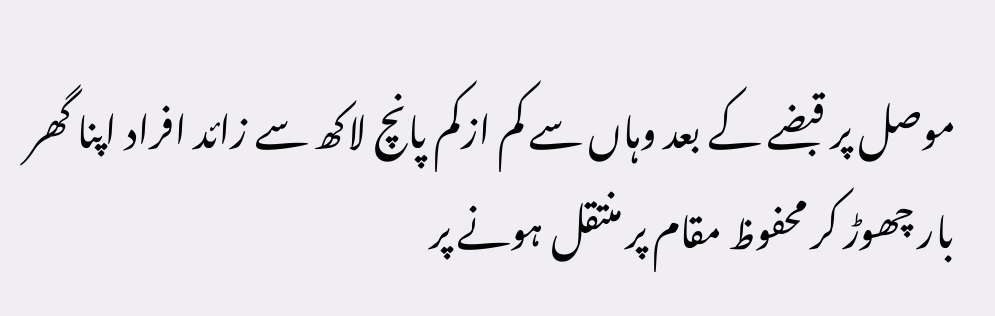موصل پر قبضے کے بعد وہاں سے کم ازکم پانچ لاکھ سے زائد افراد اپنا گھر بار چھوڑ کر محفوظ مقام پر منتقل ہونے پر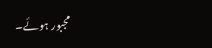مجبور ہوئے۔